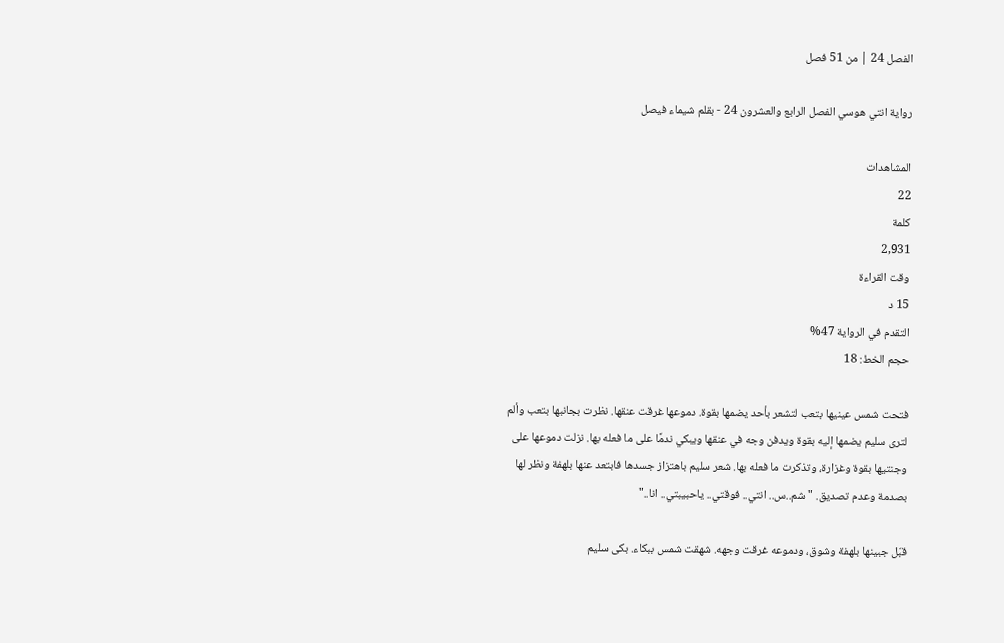الفصل 24 | من 51 فصل

رواية انتي هوسي الفصل الرابع والعشرون 24 - بقلم شيماء فيصل

المشاهدات
22
كلمة
2,931
وقت القراءة
15 د
التقدم في الرواية 47%
حجم الخط: 18

فتحت شمس عينيها بتعب لتشعر بأحد يضمها بقوة. دموعها غرقت عنقها. نظرت بجانبها بتعب وألم لترى سليم يضمها إليه بقوة ويدفن وجه في عنقها ويبكي ندمًا على ما فعله بها. نزلت دموعها على وجنتيها بقوة وغزارة، وتذكرت ما فعله بها. شعر سليم باهتزاز جسدها فابتعد عنها بلهفة ونظر لها بصدمة وعدم تصديق. "شم..س.. انتي.. فوقتي.. ياحبيبتي.. انا.."

قبّل جبينها بلهفة وشوق، ودموعه غرقت وجهه. شهقت شمس ببكاء. بكى سليم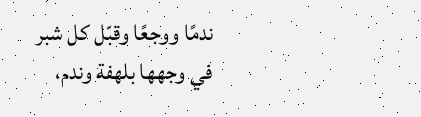ندمًا ووجعًا وقبّل كل شبر في وجهها بلهفة وندم،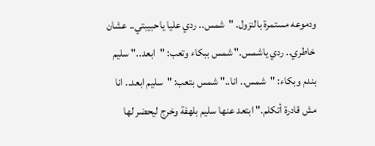ودموعه مستمرة بالنزول. "شمس.. ردي عليا ياحبيبتي.. عشان خاطري.. ردي ياشمس." شمس ببكاء وتعب: "ابعد.." سليم بندم وبكاء: "شمس.. انا.." شمس بتعب: "سليم ابعد.. انا مش قادرة أتكلم." ابتعد عنها سليم بلهفة وخرج ليحضر لها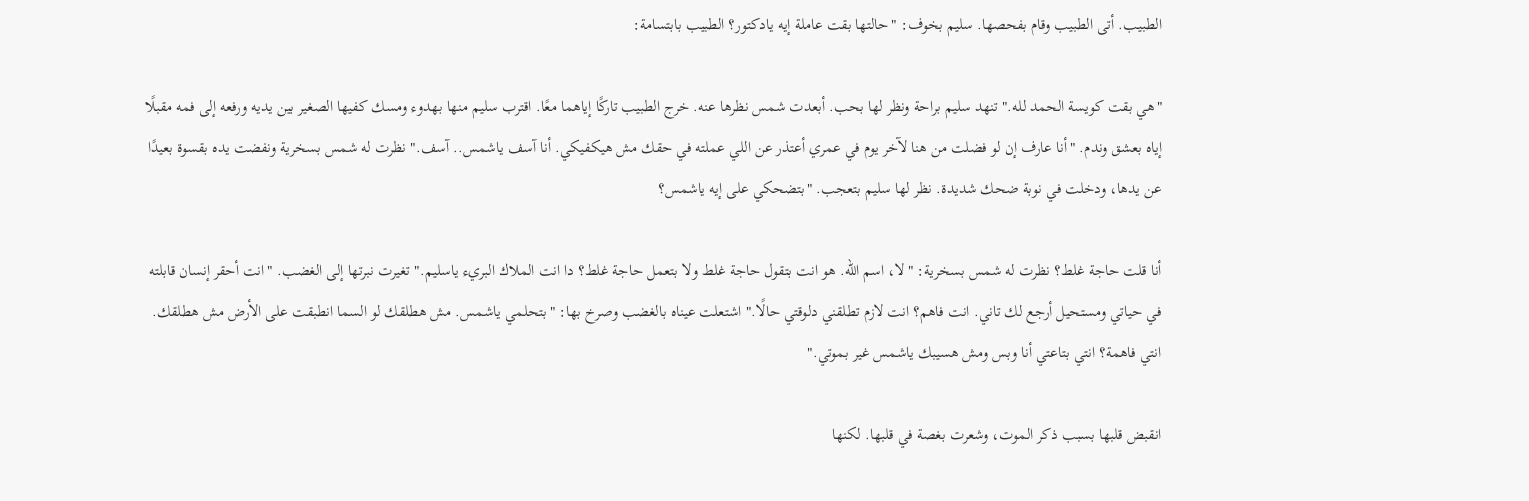الطبيب. أتى الطبيب وقام بفحصها. سليم بخوف: "حالتها بقت عاملة إيه يادكتور؟ الطبيب بابتسامة:

"هي بقت كويسة الحمد لله." تنهد سليم براحة ونظر لها بحب. أبعدت شمس نظرها عنه. خرج الطبيب تاركًا إياهما معًا. اقترب سليم منها بهدوء ومسك كفيها الصغير بين يديه ورفعه إلى فمه مقبلًا إياه بعشق وندم. "أنا عارف إن لو فضلت من هنا لآخر يوم في عمري أعتذر عن اللي عملته في حقك مش هيكفيكي. أنا آسف ياشمس.. آسف." نظرت له شمس بسخرية ونفضت يده بقسوة بعيدًا عن يدها، ودخلت في نوبة ضحك شديدة. نظر لها سليم بتعجب. "بتضحكي على إيه ياشمس؟

أنا قلت حاجة غلط؟ نظرت له شمس بسخرية: "لا، اسم الله. هو انت بتقول حاجة غلط ولا بتعمل حاجة غلط؟ دا انت الملاك البريء ياسليم." تغيرت نبرتها إلى الغضب. "انت أحقر إنسان قابلته في حياتي ومستحيل أرجع لك تاني. انت فاهم؟ انت لازم تطلقني دلوقتي حالًا." اشتعلت عيناه بالغضب وصرخ بها: "بتحلمي ياشمس. مش هطلقك لو السما انطبقت على الأرض مش هطلقك. انتي فاهمة؟ انتي بتاعتي أنا وبس ومش هسيبك ياشمس غير بموتي."

انقبض قلبها بسبب ذكر الموت، وشعرت بغصة في قلبها. لكنها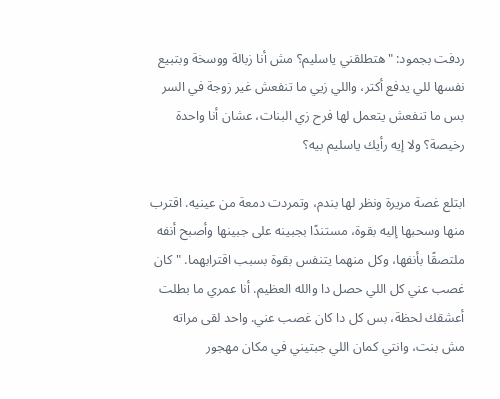ردفت بجمود: "هتطلقني ياسليم؟ مش أنا زبالة ووسخة وبتبيع نفسها للي يدفع أكتر، واللي زيي ما تنفعش غير زوجة في السر بس ما تنفعش يتعمل لها فرح زي البنات، عشان أنا واحدة رخيصة؟ ولا إيه رأيك ياسليم بيه؟

ابتلع غصة مريرة ونظر لها بندم، وتمردت دمعة من عينيه. اقترب منها وسحبها إليه بقوة، مستندًا بجبينه على جبينها وأصبح أنفه ملتصقًا بأنفها، وكل منهما يتنفس بقوة بسبب اقترابهما. "كان غصب عني كل اللي حصل دا والله العظيم. أنا عمري ما بطلت أعشقك لحظة، بس كل دا كان غصب عني. واحد لقى مراته مش بنت، وانتي كمان اللي جبتيني في مكان مهجور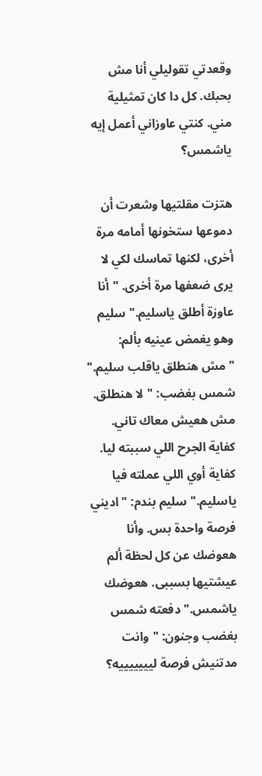وقعدتي تقوليلي أنا مش بحبك. كل دا كان تمثيلية مني. كنتي عاوزاني أعمل إيه ياشمس؟

هتزت مقلتيها وشعرت أن دموعها ستخونها أمامه مرة أخرى، لكنها تماسك لكي لا يرى ضعفها مرة أخرى. "أنا عاوزة أطلق ياسليم." سليم وهو يغمض عينيه بألم: "مش هنطلق ياقلب سليم." شمس بغضب: "لا هنطلق. مش هعيش معاك تاني. كفاية الجرح اللي سببته ليا. كفاية أوي اللي عملته فيا ياسليم." سليم بندم: "اديني فرصة واحدة بس. وأنا هعوضك عن كل لحظة ألم عيشتيها بسببى. هعوضك ياشمس." دفعته شمس بغضب وجنون: "وانت مدتنيش فرصة ليييييييه؟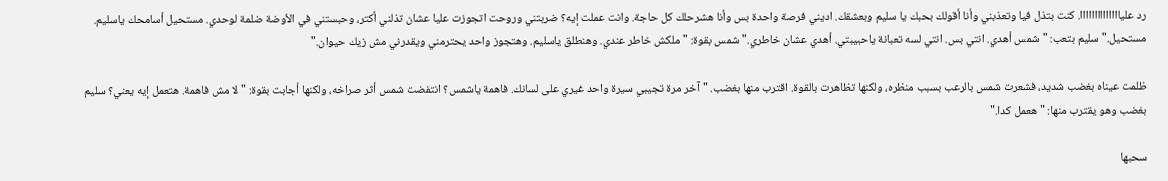رد علياااااااااااااا. كنت بتذل فيا وتعذبني وأنا أقولك بحبك يا سليم وبعشقك. اديني فرصة واحدة بس وأنا هشرحلك كل حاجة. وانت عملت إيه؟ ضربتني وروحت اتجوزت عليا عشان تذلني أكتر، وحبستني في الأوضة ضلمة لوحدي. مستحيل أسامحك ياسليم. مستحيل." سليم بتعب: "شمس أهدي. انتي بس. انتي لسه تعبانة ياحبيبتي. أهدي عشان خاطري." شمس بقوة: "ملكش خاطر عندي. وهنطلق ياسليم. وهتجوز واحد يحترمني ويقدرني مش زيك حيوان."

ظلمت عيناه بغضب شديد، فشعرت شمس بالرعب بسبب منظره، ولكنها تظاهرت بالقوة. اقترب منها بغضب. "آخر مرة تجيبي سيرة واحد غيري على لسانك. فاهمة ياشمس؟ انتفضت شمس أثر صراخه، ولكنها أجابت بقوة: "لا مش فاهمة. هتعمل إيه يعني؟ سليم بغضب وهو يقترب منها: "هعمل كدا."

سحبها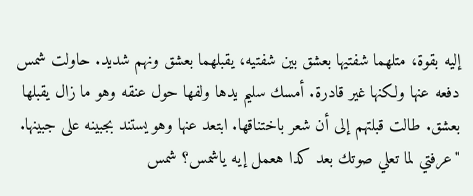إليه بقوة، متلهما شفتيها بعشق بين شفتيه، يقبلهما بعشق ونهم شديد. حاولت شمس دفعه عنها ولكنها غير قادرة. أمسك سليم يدها ولفها حول عنقه وهو ما زال يقبلها بعشق. طالت قبلتهم إلى أن شعر باختناقها. ابتعد عنها وهو يستند بجبينه على جبينها. "عرفتي لما تعلي صوتك بعد كدا هعمل إيه ياشمس؟ شمس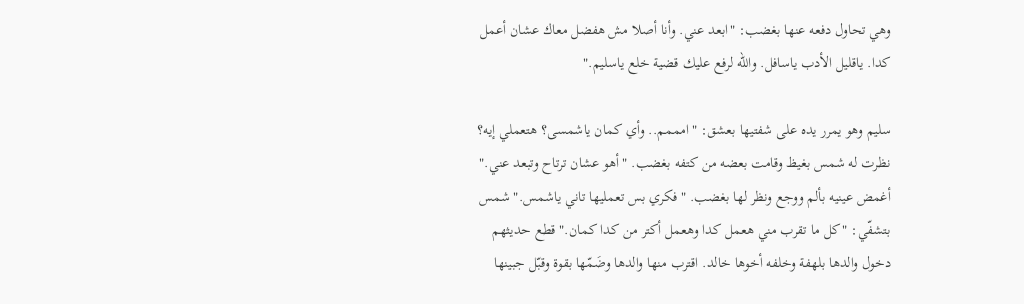وهي تحاول دفعه عنها بغضب: "ابعد عني. وأنا أصلا مش هفضل معاك عشان أعمل كدا. ياقليل الأدب ياسافل. والله لرفع عليك قضية خلع ياسليم."

سليم وهو يمرر يده على شفتيها بعشق: "امممم.. وأي كمان ياشمسى؟ هتعملي إيه؟ نظرت له شمس بغيظ وقامت بعضه من كتفه بغضب. "أهو عشان ترتاح وتبعد عني." أغمض عينيه بألم ووجع ونظر لها بغضب. "فكري بس تعمليها تاني ياشمس." شمس بتشفّي: "كل ما تقرب مني هعمل كدا وهعمل أكتر من كدا كمان." قطع حديثهم دخول والدها بلهفة وخلفه أخوها خالد. اقترب منها والدها وضَمّها بقوة وقبّل جبينها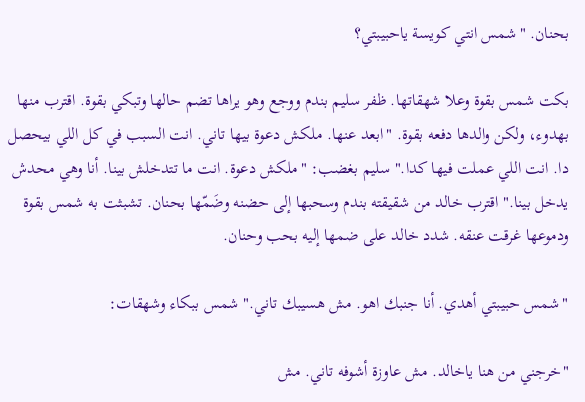بحنان. "شمس انتي كويسة ياحبيبتي؟

بكت شمس بقوة وعلا شهقاتها. ظفر سليم بندم ووجع وهو يراها تضم حالها وتبكي بقوة. اقترب منها بهدوء، ولكن والدها دفعه بقوة. "ابعد عنها. ملكش دعوة بيها تاني. انت السبب في كل اللي بيحصل دا. انت اللي عملت فيها كدا." سليم بغضب: "ملكش دعوة. انت ما تتدخلش بينا. أنا وهي محدش يدخل بينا." اقترب خالد من شقيقته بندم وسحبها إلى حضنه وضَمّها بحنان. تشبثت به شمس بقوة ودموعها غرقت عنقه. شدد خالد على ضمها إليه بحب وحنان.

"شمس حبيبتي أهدي. أنا جنبك اهو. مش هسيبك تاني." شمس ببكاء وشهقات:

"خرجني من هنا ياخالد. مش عاوزة أشوفه تاني. مش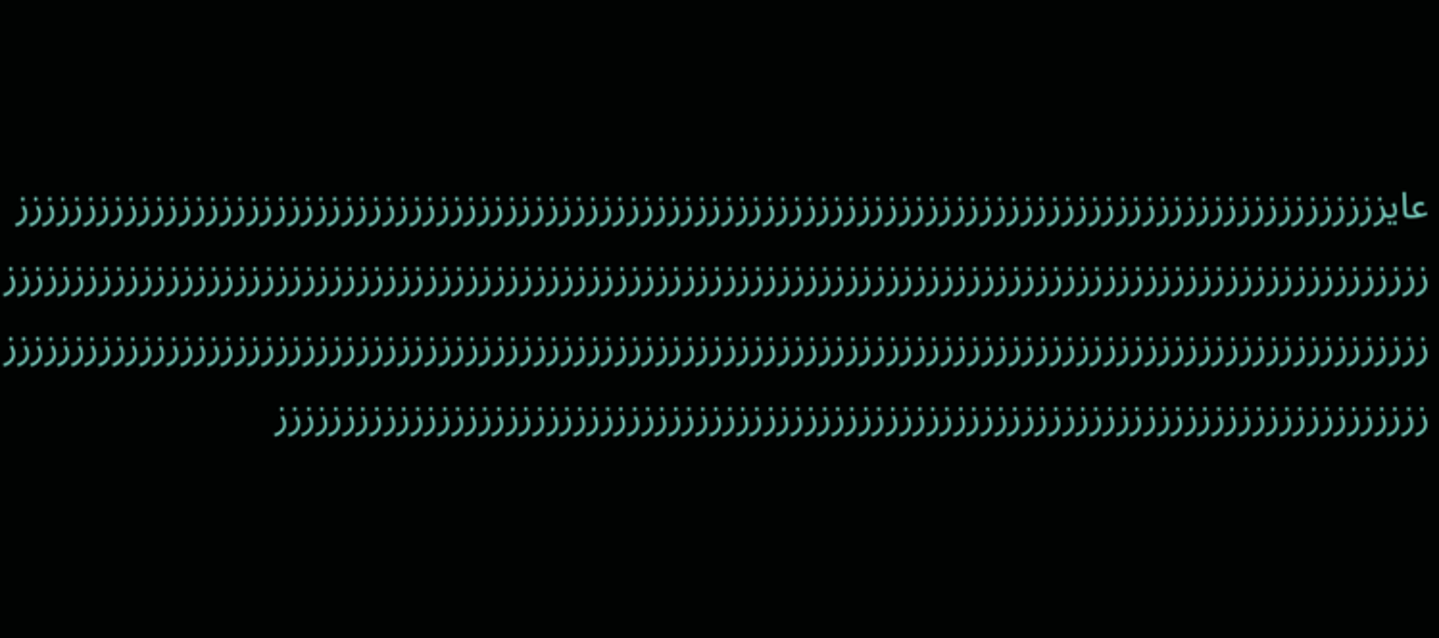عايزززززززززززززززززززززززززززززززززززززززززززززززززززززززززززززززززززززززززززززززززززززززززززززززززززززززززززززززززززززززززززززززززززززززززززززززززززززززززززززززززززززززززززززززززززززززززززززززززززززززززززززززززززززززززززززززززززززززززززززززززززززززززززززززززززززززززززززززززززززززززززززززززززززززززززززززززززززززززززززززززززززززززززززززززززززززززززززززززززززززززززززززززززززززززززززززززززززززززززز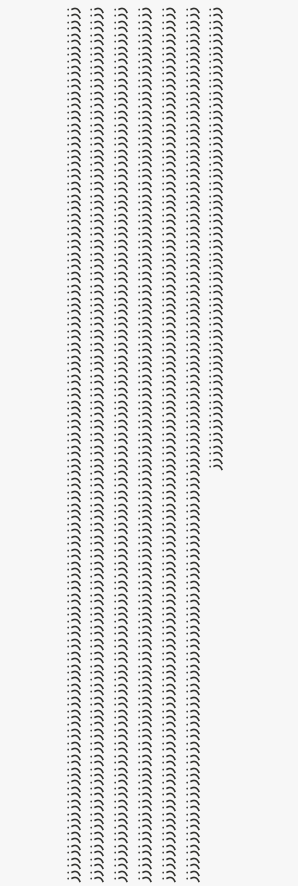زززززززززززززززززززززززززززززززززززززززززززززززززززززززززززززززززززززززززززززززززززززززززززززززززززززززززززززززززززززززززززززززززززززززززززززززززززززززززززززززززززززززززززززززززززززززززززززززززززززززززززززززززززززززززززززززززززززززززززززززززززززززززززززززززززززززززززززززززززززززززززززززززززززززززززززززززززززززززززززززززززززززززززززززززززززززززززززززززززززززززززززززززززززززززززززززززززززززززززززززززززززززززززززززززززززززززززززززززززززززززززززززززززززززززززززززززززززززززززززززززززززززززززززززززززززززززززززززززززززززززززززززززززززززززززززززززززززززززززززززززززززززززززززززززززززززززززززززززززززززززززززززززززززززززززززززززززززززززززززززززززززززززززززززززززززززززززززززززززززززززززززززززززززززززززززززززززززززززززززززززززززززززززززززززززززززززززززززززززززززززززززززززززززززززززززززززززززززززززززززززززززززززززززززززززززززززززززززززززززززززززززززززززززززززززززززززززززززززززززززززززززززز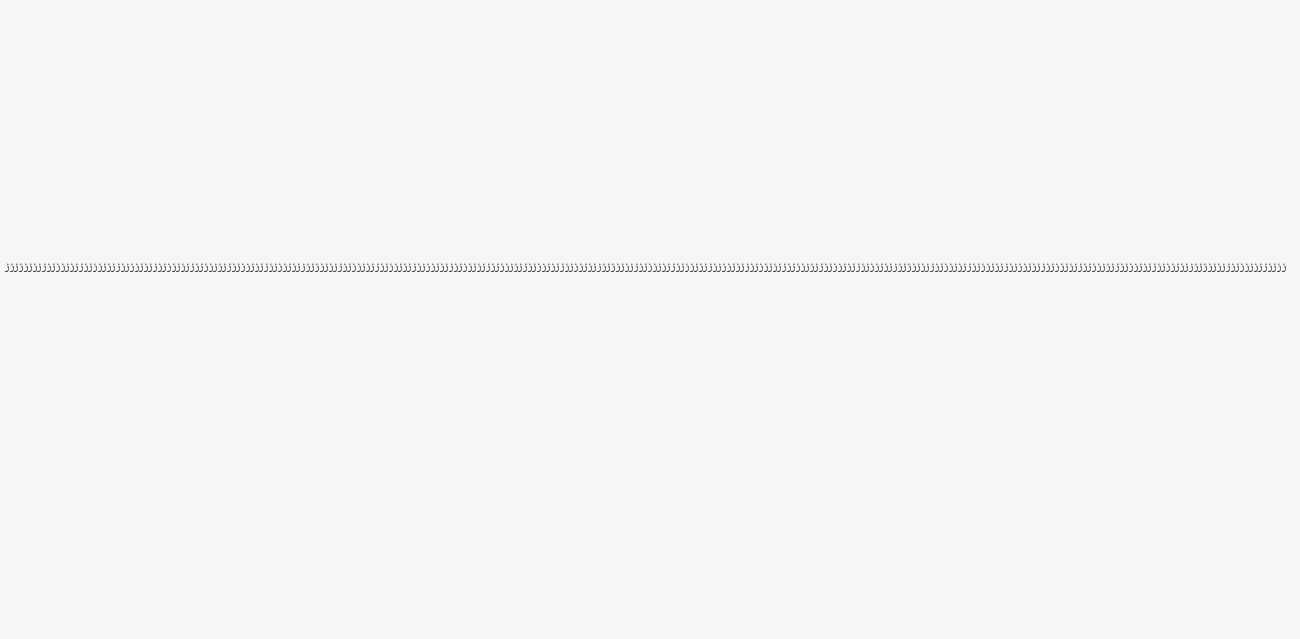ززززززززززززززززززززززززززززززززززززززززززززززززززززززززززززززززززززززززززززززززززززززززززززززززززززززززززززززززززززززززززززززززززززززززززززززززززززززززززززززززززززززززززززززززززززززززززززززززززززززززززززززززززززززززززززززززززززززززززززززززززززززززززززززززززززززززززززززززززززز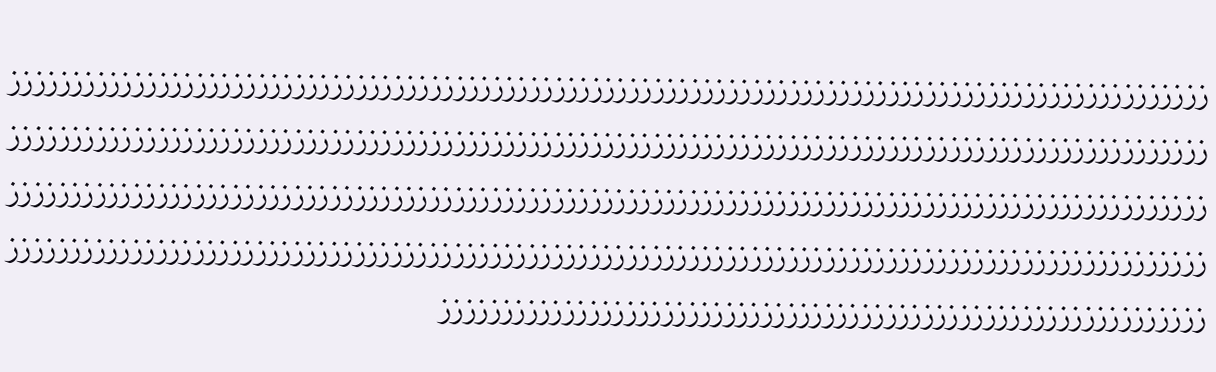زززززززززززززززززززززززززززززززززززززززززززززززززززززززززززززززززززززززززززززززززززززززززززززززززززززززززززززززززززززززززززززززززززززززززززززززززززززززززززززززززززززززززززززززززززززززززززززززززززززززززززززززززززززززززززززززززززززززززززززززززززززززززززززززززززززززززززززززززززززززززززززززززززززززززززززززززززززززززززززززززززززززززززززززززززززززززززززززززززززززززززززززززززززززززززززززززززززززززززززززززززززززززززززززززززززززززززززززززززززززززززززززززز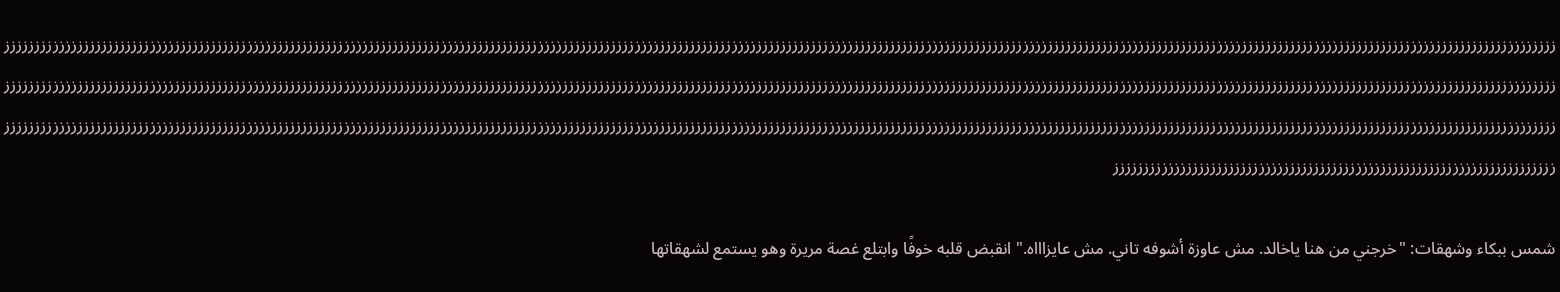ززززززززززززززززززززززززززززززززززززززززززززززززززززززززززززززززززززززززززززززززززززززززززززززززززززززززززززززززززززززززززززززززززززززززززززززززززززززززززززززززززززززززززززززززززززززززززززززززززززززززززززززززززززززززززززززززززززززززززززززززززززززززززززززززززززززززززززززززززززززززززززززززززززززززززززززززززززززززززززززززززززززززززززززززززززززززززززززززززززززززززززززززززززززززززززززززززززززززززززززززززززززززززززززززززززززززززززززززززززززززززززززززززززززززززززززززززززززززززززززززززززززززززززززززززززززززززززززززززززززززززززززززززززززززززززززززززززززززززززززززززززززززززززززززززززززززززززززززززززززززززززززززززززززززززززززززززززززززززززززززززززززززززززززززززززززززززززززززززززززززززززززززززززززززززززززززززززززززززززززززززززززززززززززززززززززززززززززززززززززززززززززززززززززززززززززززززززززززززززززززززززززززززززززززززززززززززززززززززززززززز

شمس ببكاء وشهقات: "خرجني من هنا ياخالد. مش عاوزة أشوفه تاني. مش عايزاااه." انقبض قلبه خوفًا وابتلع غصة مريرة وهو يستمع لشهقاتها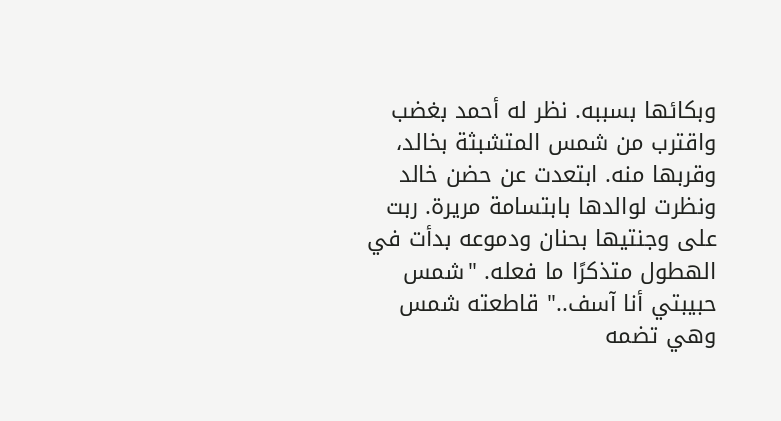وبكائها بسببه. نظر له أحمد بغضب واقترب من شمس المتشبثة بخالد، وقربها منه. ابتعدت عن حضن خالد ونظرت لوالدها بابتسامة مريرة. ربت على وجنتيها بحنان ودموعه بدأت في الهطول متذكرًا ما فعله. "شمس حبيبتي أنا آسف.." قاطعته شمس وهي تضمه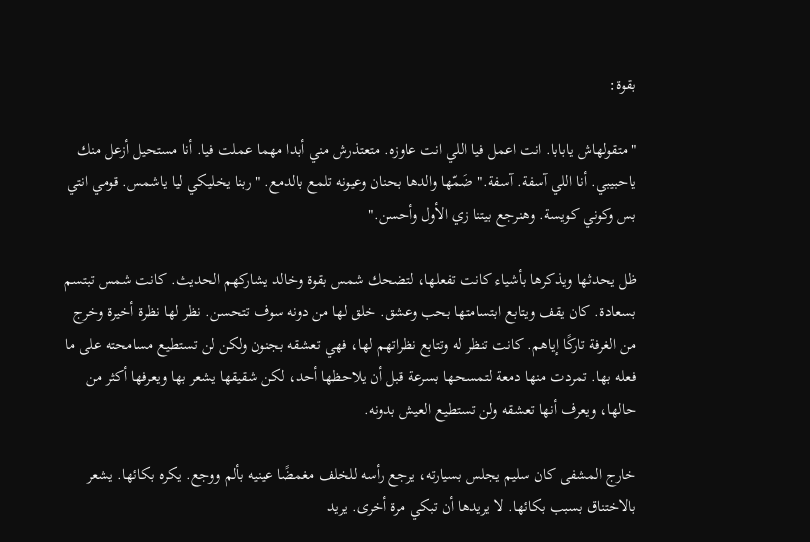بقوة:

"متقولهاش يابابا. انت اعمل فيا اللي انت عاوزه. متعتذرش مني أبدا مهما عملت فيا. أنا مستحيل أزعل منك ياحبيبي. أنا اللي آسفة. آسفة." ضَمّها والدها بحنان وعيونه تلمع بالدمع. "ربنا يخليكي ليا ياشمس. قومي انتي بس وكوني كويسة. وهنرجع بيتنا زي الأول وأحسن."

ظل يحدثها ويذكرها بأشياء كانت تفعلها، لتضحك شمس بقوة وخالد يشاركهم الحديث. كانت شمس تبتسم بسعادة. كان يقف ويتابع ابتسامتها بحب وعشق. خلق لها من دونه سوف تتحسن. نظر لها نظرة أخيرة وخرج من الغرفة تاركًا إياهم. كانت تنظر له وتتابع نظراتهم لها، فهي تعشقه بجنون ولكن لن تستطيع مسامحته على ما فعله بها. تمردت منها دمعة لتمسحها بسرعة قبل أن يلاحظها أحد، لكن شقيقها يشعر بها ويعرفها أكثر من حالها، ويعرف أنها تعشقه ولن تستطيع العيش بدونه.

خارج المشفى كان سليم يجلس بسيارته، يرجع رأسه للخلف مغمضًا عينيه بألم ووجع. يكره بكائها. يشعر بالاختناق بسبب بكائها. لا يريدها أن تبكي مرة أخرى. يريد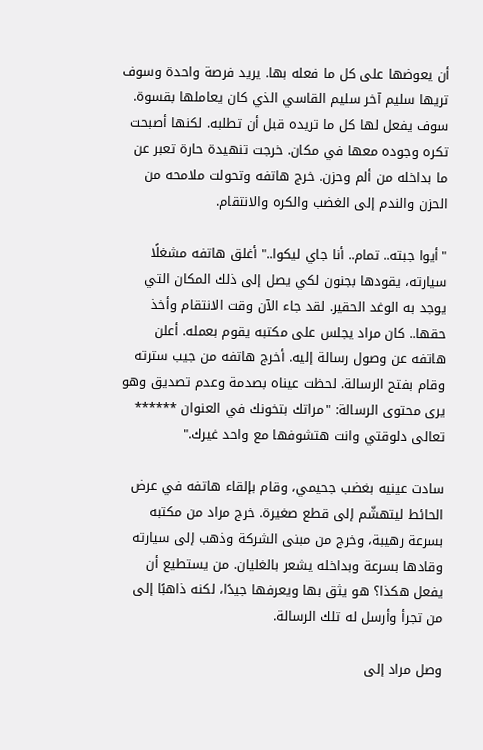أن يعوضها على كل ما فعله بها. يريد فرصة واحدة وسوف تريها سليم آخر سليم القاسي الذي كان يعاملها بقسوة. سوف يفعل لها كل ما تريده قبل أن تطلبه. لكنها أصبحت تكره وجوده معها في مكان. خرجت تنهيدة حارة تعبر عن ما بداخله من ألم وحزن. خرج هاتفه وتحولت ملامحه من الحزن والندم إلى الغضب والكره والانتقام.

"أيوا جبته.. تمام.. أنا جاي ليكوا.." أغلق هاتفه مشغلًا سيارته، يقودها بجنون لكي يصل إلى ذلك المكان التي يوجد به الوغد الحقير. لقد جاء الآن وقت الانتقام وأخذ حقها.. كان مراد يجلس على مكتبه يقوم بعمله. أعلن هاتفه عن وصول رسالة إليه. أخرج هاتفه من جيب سترته وقام بفتح الرسالة. لحظت عيناه بصدمة وعدم تصديق وهو يرى محتوى الرسالة: "مراتك بتخونك في العنوان ****** تعالى دلوقتي وانت هتشوفها مع واحد غيرك."

سادت عينيه بغضب جحيمي، وقام بإلقاء هاتفه في عرض الحائط ليتهشّم إلى قطع صغيرة. خرج مراد من مكتبه بسرعة رهيبة، وخرج من مبنى الشركة وذهب إلى سيارته وقادها بسرعة وبداخله يشعر بالغليان. من يستطيع أن يفعل هكذا؟ هو يثق بها ويعرفها جيدًا، لكنه ذاهبًا إلى من تجرأ وأرسل له تلك الرسالة.

وصل مراد إلى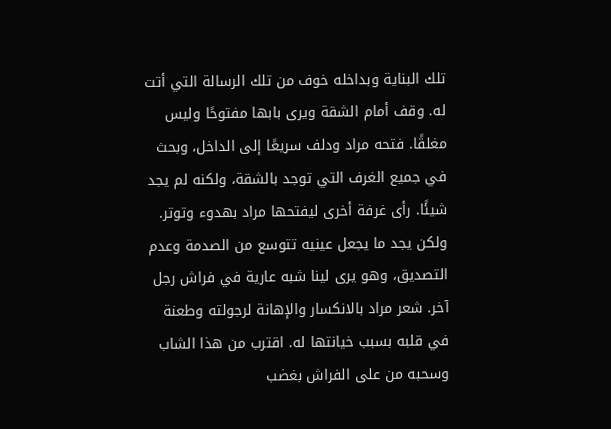تلك البناية وبداخله خوف من تلك الرسالة التي أتت له. وقف أمام الشقة ويرى بابها مفتوحًا وليس مغلقًا. فتحه مراد ودلف سريعًا إلى الداخل، وبحث في جميع الغرف التي توجد بالشقة، ولكنه لم يجد شيئًا. رأى غرفة أخرى ليفتحها مراد بهدوء وتوتر. ولكن يجد ما يجعل عينيه تتوسع من الصدمة وعدم التصديق، وهو يرى لينا شبه عارية في فراش رجل آخر. شعر مراد بالانكسار والإهانة لرجولته وطعنة في قلبه بسبب خيانتها له. اقترب من هذا الشاب وسحبه من على الفراش بغضب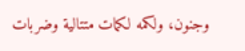وجنون، ولكمه لكمات متتالية وضربات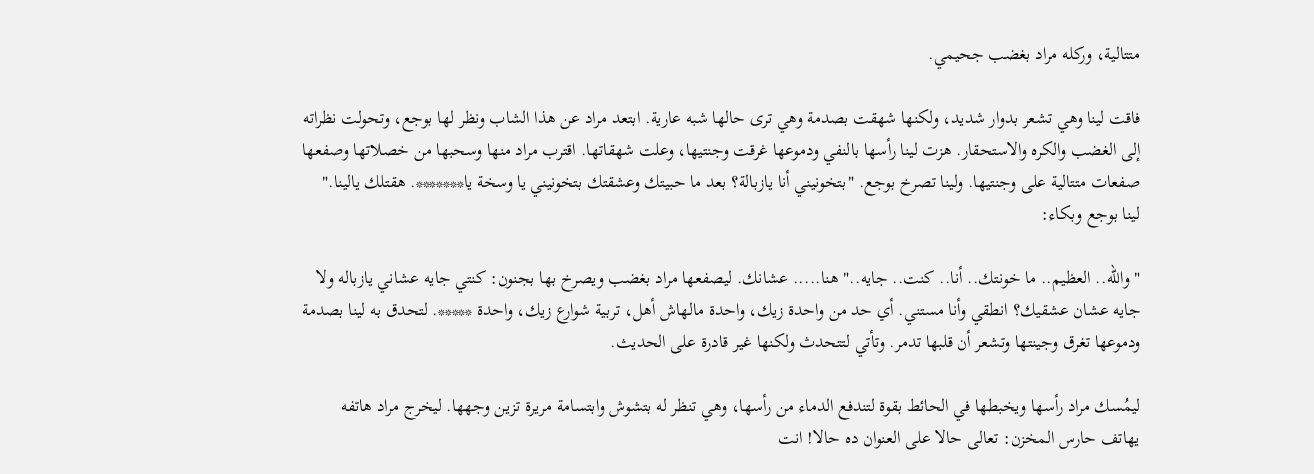متتالية، وركله مراد بغضب جحيمي.

فاقت لينا وهي تشعر بدوار شديد، ولكنها شهقت بصدمة وهي ترى حالها شبه عارية. ابتعد مراد عن هذا الشاب ونظر لها بوجع، وتحولت نظراته إلى الغضب والكره والاستحقار. هزت لينا رأسها بالنفي ودموعها غرقت وجنتيها، وعلت شهقاتها. اقترب مراد منها وسحبها من خصلاتها وصفعها صفعات متتالية على وجنتيها. ولينا تصرخ بوجع. "بتخونيني أنا يازبالة؟ بعد ما حبيتك وعشقتك بتخونيني يا وسخة يا*******. هقتلك يالينا." لينا بوجع وبكاء:

"والله.. العظيم.. ما خونتك.. أنا.. كنت.. جايه.." هنا..... عشانك. ليصفعها مراد بغضب ويصرخ بها بجنون: كنتي جايه عشاني يازباله ولا جايه عشان عشقيك؟ انطقي وأنا مستني. أي حد من واحدة زيك، واحدة مالهاش أهل، تربية شوارع زيك، واحدة *****. لتحدق به لينا بصدمة ودموعها تغرق وجينتها وتشعر أن قلبها تدمر. وتأتي لتتحدث ولكنها غير قادرة على الحديث.

ليمُسك مراد رأسها ويخبطها في الحائط بقوة لتندفع الدماء من رأسها، وهي تنظر له بتشوش وابتسامة مريرة تزين وجهها. ليخرج مراد هاتفه يهاتف حارس المخزن: تعالى حالا على العنوان ده حالا! انت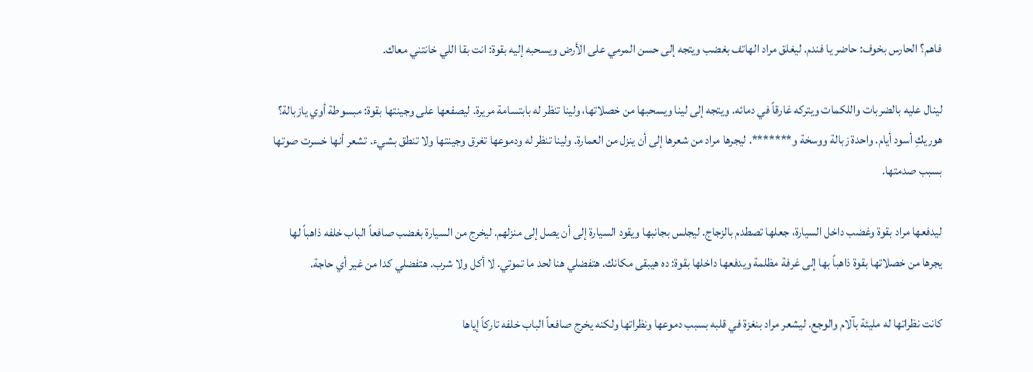فاهم؟ الحارس بخوف: حاضر يا فندم. ليغلق مراد الهاتف بغضب ويتجه إلى حسن المرمي على الأرض ويسحبه إليه بقوة: انت بقا اللي خانتني معاك.

لينال عليه بالضربات واللكمات ويتركه غارقاً في دمائه. ويتجه إلى لينا ويسحبها من خصلاتها، ولينا تنظر له بابتسامة مريرة. ليصفعها على وجينتها بقوة: مبسوطة أوي يازبالة؟ هوريكِ أسود أيام. واحدة زبالة ووسخة و*******. ليجرها مراد من شعرها إلى أن ينزل من العمارة. ولينا تنظر له ودموعها تغرق وجينتها ولا تنطق بشيء. تشعر أنها خسرت صوتها بسبب صدمتها.

ليدفعها مراد بقوة وغضب داخل السيارة، جعلها تصطدم بالزجاج. ليجلس بجانبها ويقود السيارة إلى أن يصل إلى منزلهم. ليخرج من السيارة بغضب صافعاً الباب خلفه ذاهباً لها يجرها من خصلاتها بقوة ذاهباً بها إلى غرفة مظلمة ويدفعها داخلها بقوة: ده هيبقى مكانك. هتفضلي هنا لحد ما تموتي. لا أكل ولا شرب. هتفضلي كدا من غير أي حاجة.

كانت نظراتها له مليئة بآلام والوجع. ليشعر مراد بنغزة في قلبه بسبب دموعها ونظراتها ولكنه يخرج صافعاً الباب خلفه تاركاً إياها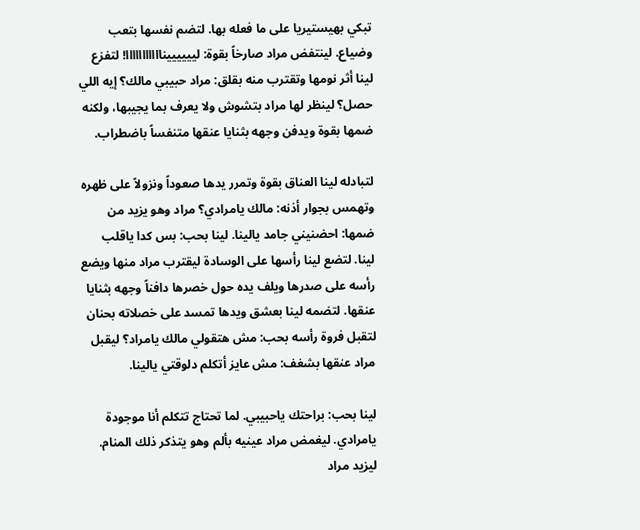تبكي بهيستيريا على ما فعله بها. لتضم نفسها بتعب وضياع. لينتفض مراد صارخاً بقوة: ليييييينااااااااااا! لتفزع لينا أثر نومها وتقترب منه بقلق: مراد حبيبي مالك؟ إيه اللي حصل؟ لينظر لها مراد بتشوش ولا يعرف بما يجيبها، ولكنه ضمها بقوة ويدفن وجهه بثنايا عنقها متنفساً باضطراب.

لتبادله لينا العناق بقوة وتمرر يدها صعوداً ونزولاً على ظهره وتهمس بجوار أذنه: مالك يامرادي؟ مراد وهو يزيد من ضمها: احضنيني جامد يالينا. لينا بحب: بس كدا ياقلب لينا. لتضع لينا رأسها على الوسادة ليقترب مراد منها ويضع رأسه على صدرها ويلف يده حول خصرها دافناً وجهه بثنايا عنقها. لتضمه لينا بعشق ويدها تمسد على خصلاته بحنان لتقبل فروة رأسه بحب: مش هتقولي مالك يامراد؟ ليقبل مراد عنقها بشغف: مش عايز أتكلم دلوقتي يالينا.

لينا بحب: براحتك ياحبيبي. لما تحتاج تتكلم أنا موجودة يامرادي. ليغمض مراد عينيه بألم وهو يتذكر ذلك المنام. ليزيد مراد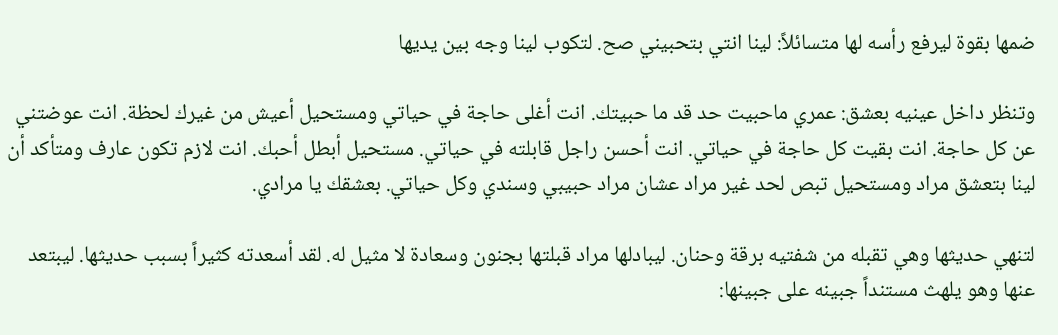ضمها بقوة ليرفع رأسه لها متسائلاً: لينا انتي بتحبيني صح. لتكوب لينا وجه بين يديها

وتنظر داخل عينيه بعشق: عمري ماحبيت حد قد ما حبيتك. انت أغلى حاجة في حياتي ومستحيل أعيش من غيرك لحظة. انت عوضتني عن كل حاجة. انت بقيت كل حاجة في حياتي. انت أحسن راجل قابلته في حياتي. مستحيل أبطل أحبك. انت لازم تكون عارف ومتأكد أن لينا بتعشق مراد ومستحيل تبص لحد غير مراد عشان مراد حبيبي وسندي وكل حياتي. بعشقك يا مرادي.

لتنهي حديثها وهي تقبله من شفتيه برقة وحنان. ليبادلها مراد قبلتها بجنون وسعادة لا مثيل له. لقد أسعدته كثيراً بسبب حديثها. ليبتعد عنها وهو يلهث مستنداً جبينه على جبينها: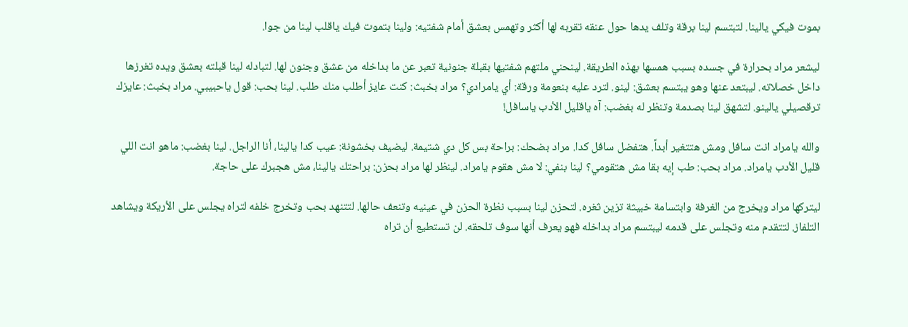بموت فيكي يالينا. لتبتسم لينا برقة وتلف يدها حول عنقه تقربه لها أكثر وتهمس بعشق أمام شفتيه: ولينا بتموت فيك ياقلب لينا من جوا.

ليشعر مراد بحرارة في جسده بسبب همسها بهذه الطريقة. لينحني ملتهم شفتيها بقبلة جنونية تعبر عن ما بداخله من عشق وجنون لها. لتبادله لينا قبلته بعشق ويده تغرزها داخل خصلاته. ليبتعد عنها وهو يبتسم بعشق: لينو. لترد عليه بنعومة ورقة: أي يامرادي؟ مراد بخبث: كنت عايز أطلب منك طلب. لينا بحب: قول ياحبيبي. مراد بخبث: عايزك ترقصيلي يالينو. لتشهق لينا بصدمة وتنظر له بغضب: آه ياقليل الأدب ياسافل!

والله يامراد انت سافل ومش هتتغير أبداً. هتفضل سافل كدا. مراد بضحك: براحة بس كل دي شتيمة. ليضيف بخشونة: عيب كدا يالينا، أنا الراجل. لينا بغضب: ماهو انت اللي قليل الأدب يامراد. مراد بحب: طب إيه بقا مش هتقومي؟ لينا بنفي: لا مش هقوم يامراد. لينظر لها مراد بحزن: براحتك يالينا، مش هجبرك على حاجة.

ليتركها مراد ويخرج من الغرفة وابتسامة خبيثة تزين ثغره. لتحزن لينا بسبب نظرة الحزن في عينيه وتنعف حالها. لتتنهد بحب وتخرج خلفه لتراه يجلس على الأريكة ويشاهد التلفاز. لتتقدم منه وتجلس على قدمه ليبتسم مراد بداخله فهو يعرف أنها سوف تلحقه. لن تستطيع أن تراه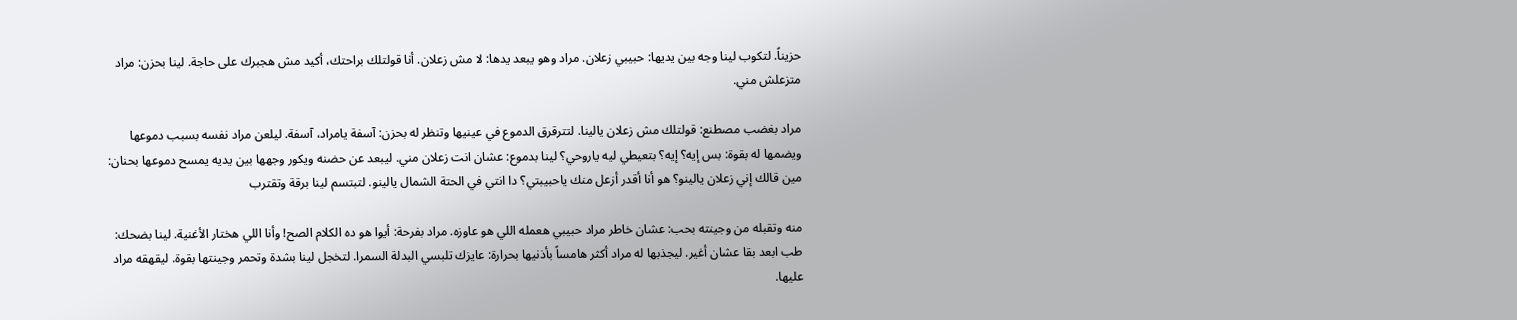حزيناً. لتكوب لينا وجه بين يديها: حبيبي زعلان. مراد وهو يبعد يدها: لا مش زعلان. أنا قولتلك براحتك، أكيد مش هجبرك على حاجة. لينا بحزن: مراد متزعلش مني.

مراد بغضب مصطنع: قولتلك مش زعلان يالينا. لتترقرق الدموع في عينيها وتنظر له بحزن: آسفة يامراد، آسفة. ليلعن مراد نفسه بسبب دموعها ويضمها له بقوة: بس إيه؟ إيه؟ بتعيطي ليه ياروحي؟ لينا بدموع: عشان انت زعلان مني. ليبعد عن حضنه ويكور وجهها بين يديه يمسح دموعها بحنان: مين قالك إني زعلان يالينو؟ هو أنا أقدر أزعل منك ياحبيبتي؟ دا انتي في الحتة الشمال يالينو. لتبتسم لينا برقة وتقترب

منه وتقبله من وجينته بحب: عشان خاطر مراد حبيبي هعمله اللي هو عاوزه. مراد بفرحة: أيوا هو ده الكلام الصح! وأنا اللي هختار الأغنية. لينا بضحك: طب ابعد بقا عشان أغير. ليجذبها له مراد أكثر هامساً بأذنيها بحرارة: عايزك تلبسي البدلة السمرا. لتخجل لينا بشدة وتحمر وجينتها بقوة. ليقهقه مراد عليها.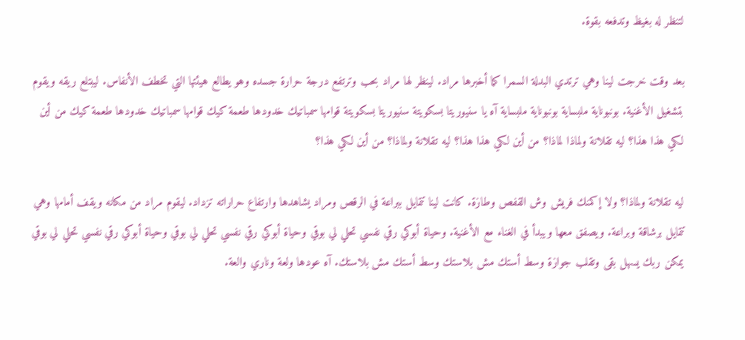لتنظر له بغيظ وتدفعه بقوة.

بعد وقت خرجت لينا وهي ترتدي البدلة السمرا كما أخبرها مراد. لينظر لها مراد بحب وترتفع درجة حرارة جسده وهو يطالع هيئتها التي تخطف الأنفاس. ليبتلع ريقه ويقوم بتشغيل الأغنية. بونبوناية ملبساية بونبوناية ملبساية آه يا سنيوريتا بسكويتة سنيوريتا بسكويتة قوامها سمباتيك خدودها طعمة كيك قوامها سمباتيك خدودها طعمة كيك من أين لكي هذا هذا؟ ليه تقلانة ولماذا لماذا؟ من أين لكي هذا هذا؟ ليه تقلانة ولماذا؟ من أين لكي هذا؟

ليه تقلانة ولماذا؟ ولا إكمنك فريش وش القفص وطازة. كانت لينا تتمايل ببراعة في الرقص ومراد يشاهدها وارتفاع حراراته تزداد. ليقوم مراد من مكانه ويقف أمامها وهي تتمايل برشاقة وبراعة. ويصفق معها ويبدأ في الغناء مع الأغنية. وحياة أبوكي رقي نفسي تحلي لي بوقي وحياة أبوكي رقي نفسي تحلي لي بوقي وحياة أبوكي رقي نفسي تحلي لي بوقي يمكن ربك يسهل بقى وتقلب جوازة وسط أستك مش بلاستك وسط أستك مش بلاستك. آه عودها ولعة وناري والعة.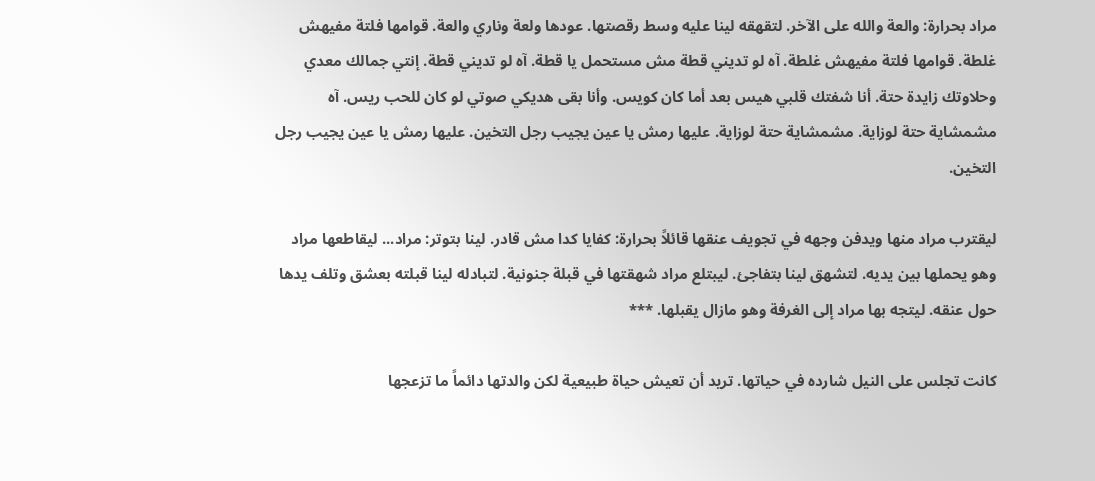مراد بحرارة: والعة والله على الآخر. لتقهقه لينا عليه وسط رقصتها. عودها ولعة وناري والعة. قوامها فلتة مفيهش غلطة. قوامها فلتة مفيهش غلطة. آه لو تديني قطة مش مستحمل يا قطة. آه لو تديني قطة. إنتي جمالك معدي وحلاوتك زايدة حتة. أنا شفتك قلبي هيس بعد أما كان كويس. وأنا بقى هديكي صوتي لو كان للحب ريس. آه مشمشاية حتة لوزاية. مشمشاية حتة لوزاية. عليها رمش يا عين يجيب رجل التخين. عليها رمش يا عين يجيب رجل التخين.

ليقترب مراد منها ويدفن وجهه في تجويف عنقها قائلاً بحرارة: كفايا كدا مش قادر. لينا بتوتر: مراد... ليقاطعها مراد وهو يحملها بين يديه. لتشهق لينا بتفاجئ. ليبتلع مراد شهقتها في قبلة جنونية. لتبادله لينا قبلته بعشق وتلف يدها حول عنقه. ليتجه بها مراد إلى الغرفة وهو مازال يقبلها. ***

كانت تجلس على النيل شارده في حياتها. تريد أن تعيش حياة طبيعية لكن والدتها دائماً ما تزعجها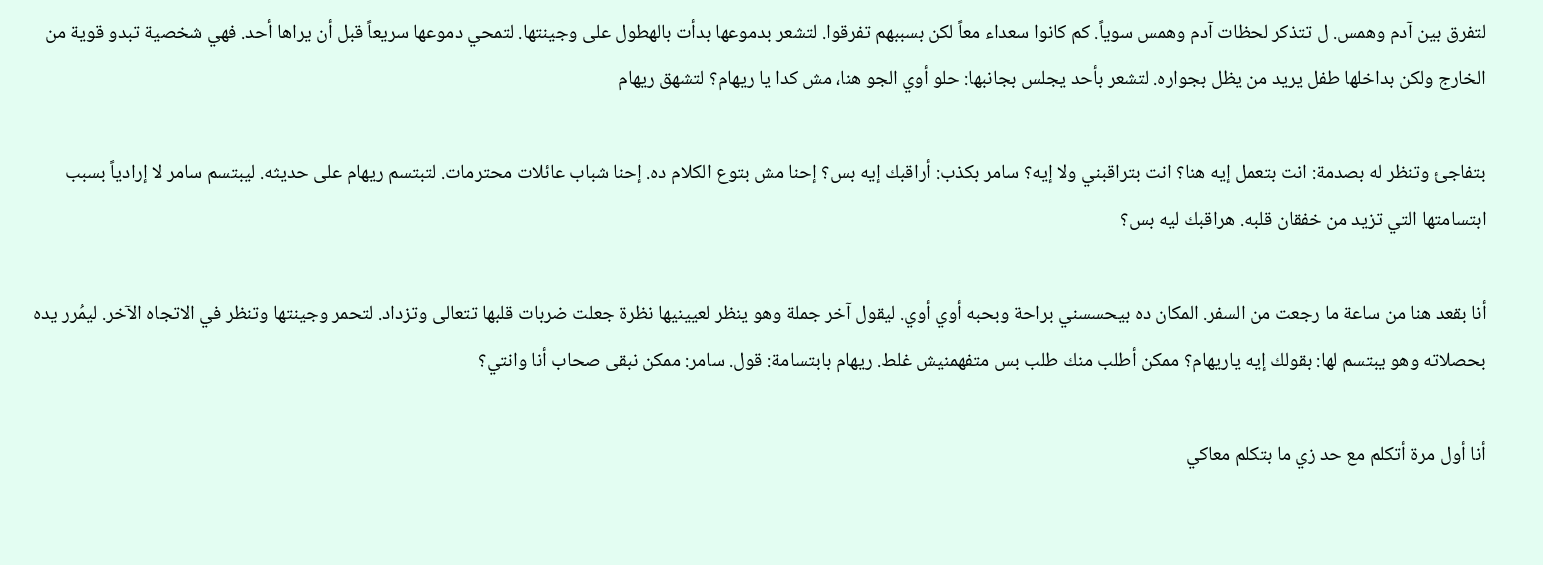لتفرق بين آدم وهمس. ل تتذكر لحظات آدم وهمس سوياً. كم كانوا سعداء معاً لكن بسببهم تفرقوا. لتشعر بدموعها بدأت بالهطول على وجينتها. لتمحي دموعها سريعاً قبل أن يراها أحد. فهي شخصية تبدو قوية من الخارج ولكن بداخلها طفل يريد من يظل بجواره. لتشعر بأحد يجلس بجانبها: حلو أوي الجو هنا، مش كدا يا ريهام؟ لتشهق ريهام

بتفاجئ وتنظر له بصدمة: انت بتعمل إيه هنا؟ انت بتراقبني ولا إيه؟ سامر بكذب: أراقبك إيه بس؟ إحنا مش بتوع الكلام ده. إحنا شباب عائلات محترمات. لتبتسم ريهام على حديثه. ليبتسم سامر لا إرادياً بسبب ابتسامتها التي تزيد من خفقان قلبه. هراقبك ليه بس؟

أنا بقعد هنا من ساعة ما رجعت من السفر. المكان ده بيحسسني براحة وبحبه أوي أوي. ليقول آخر جملة وهو ينظر لعيينيها نظرة جعلت ضربات قلبها تتعالى وتزداد. لتحمر وجينتها وتنظر في الاتجاه الآخر. ليمُرر يده بحصلاته وهو يبتسم لها: بقولك إيه ياريهام؟ ممكن أطلب منك طلب بس متفهمنيش غلط. ريهام بابتسامة: قول. سامر: ممكن نبقى صحاب أنا وانتي؟

أنا أول مرة أتكلم مع حد زي ما بتكلم معاكي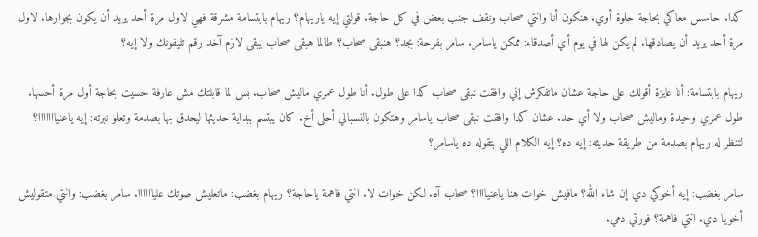كدا. حاسس معاكي بحاجة حلوة أوي. هنكون أنا وانتي صحاب ونقف جنب بعض في كل حاجة. قولتي إيه ياريهام؟ ريهام بابتسامة مشرقة فهي لاول مرة أحد يريد أن يكون بجوارها. لاول مرة أحد يريد أن يصادقها. لم يكن لها في يوم أي أصدقاء: ممكن ياسامر. سامر بفرحة: بجد؟ هنبقى صحاب؟ طالما هبقى صحاب يبقى لازم آخد رقم تليفونك ولا إيه؟

ريهام بابتسامة: أنا عايزة أقولك على حاجة عشان ماتفكرش إني وافقت نبقى صحاب كدا على طول. أنا طول عمري ماليش صحاب. بس لما قابلتك مش عارفة حسيت بحاجة أول مرة أحسها. طول عمري وحيدة وماليش صحاب ولا أي حد. عشان كدا وافقت نبقى صحاب ياسامر وهتكون بالنسبالي أحلى أخ. كان يبتسم ببداية حديثها ليحدق بها بصدمة وتعلو نبرته: إيه ياعنيااااااا؟ لتنظر له ريهام بصدمة من طريقة حديثه: إيه ده؟ إيه الكلام اللي بتقوله ده ياسامر؟

سامر بغضب: إيه أخوكي دي إن شاء الله؟ مافيش خوات هنا ياعنياااا؟ صحاب آه. لكن خوات لا. انتي فاهمة ياحاجة؟ ريهام بغضب: ماتعليش صوتك علياااااا. سامر بغضب: وانتي متقوليش أخويا دي. انتي فاهمة؟ فورتي دمي.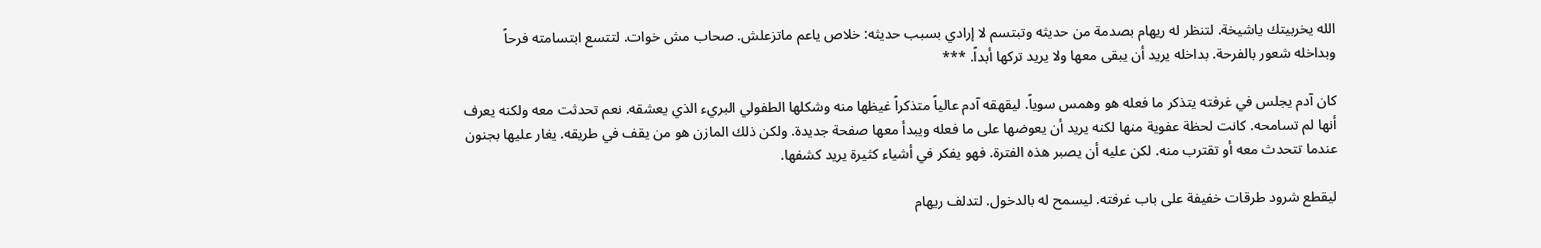الله يخربيتك ياشيخة. لتنظر له ريهام بصدمة من حديثه وتبتسم لا إرادي بسبب حديثه: خلاص ياعم ماتزعلش. صحاب مش خوات. لتتسع ابتسامته فرحاً وبداخله شعور بالفرحة. بداخله يريد أن يبقى معها ولا يريد تركها أبداً. ***

كان آدم يجلس في غرفته يتذكر ما فعله هو وهمس سوياً. ليقهقه آدم عالياً متذكراً غيظها منه وشكلها الطفولي البريء الذي يعشقه. نعم تحدثت معه ولكنه يعرف أنها لم تسامحه. كانت لحظة عفوية منها لكنه يريد أن يعوضها على ما فعله ويبدأ معها صفحة جديدة. ولكن ذلك المازن هو من يقف في طريقه. يغار عليها بجنون عندما تتحدث معه أو تقترب منه. لكن عليه أن يصبر هذه الفترة. فهو يفكر في أشياء كثيرة يريد كشفها.

ليقطع شرود طرقات خفيفة على باب غرفته. ليسمح له بالدخول. لتدلف ريهام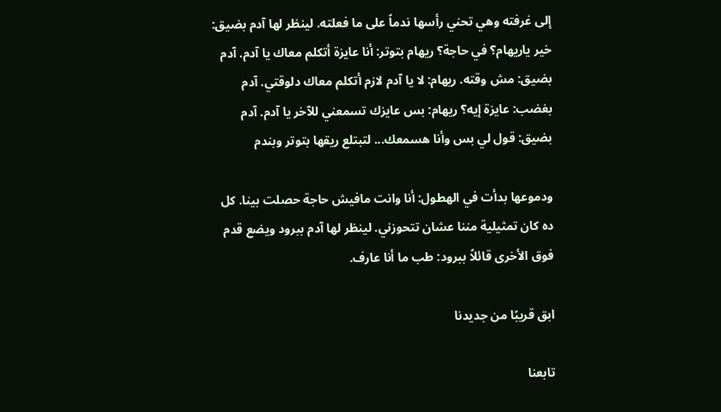إلى غرفته وهي تحني رأسها ندماً على ما فعلته. لينظر لها آدم بضيق: خير ياريهام؟ في حاجة؟ ريهام بتوتر: أنا عايزة أتكلم معاك يا آدم. آدم بضيق: مش وقته. ريهام: لا يا آدم لازم أتكلم معاك دلوقتي. آدم بغضب: عايزة إيه؟ ريهام: بس عايزك تسمعني للآخر يا آدم. آدم بضيق: قول لي بس وأنا هسمعك... لتبتلع ريقها بتوتر وبندم

ودموعها بدأت في الهطول: أنا وانت مافيش حاجة حصلت بينا. كل ده كان تمثيلية مننا عشان تتحوزني. لينظر لها آدم ببرود ويضع قدم فوق الأخرى قائلاً ببرود: طب ما أنا عارف.

ابق قريبًا من جديدنا

تابعنا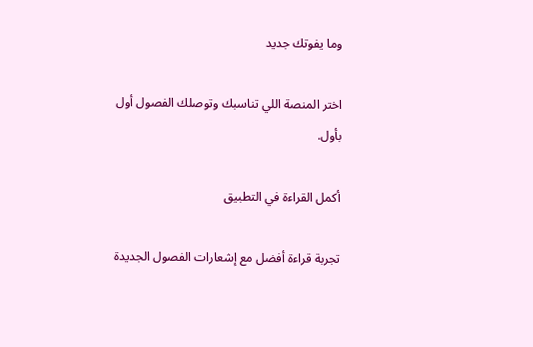وما يفوتك جديد

اختر المنصة اللي تناسبك وتوصلك الفصول أول بأول.

أكمل القراءة في التطبيق

تجربة قراءة أفضل مع إشعارات الفصول الجديدة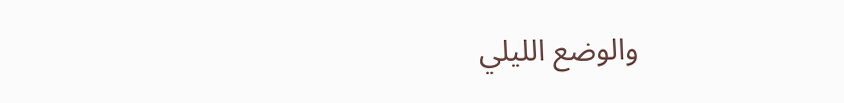والوضع الليلي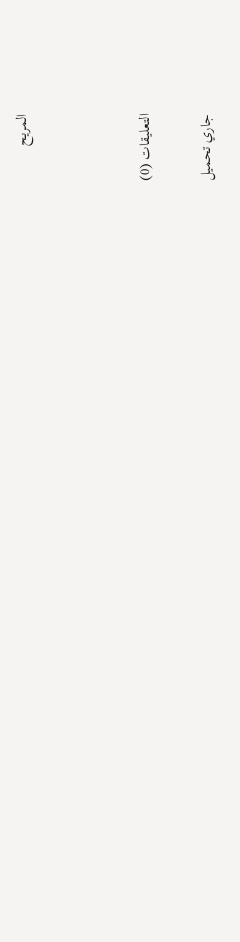المريح



التعليقات (0)

جاري تحميل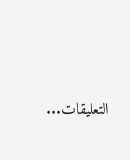التعليقات...